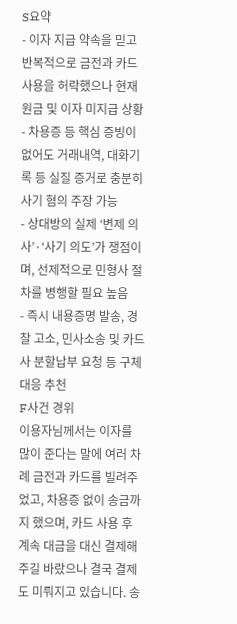S요약
- 이자 지급 약속을 믿고 반복적으로 금전과 카드 사용을 허락했으나 현재 원금 및 이자 미지급 상황
- 차용증 등 핵심 증빙이 없어도 거래내역, 대화기록 등 실질 증거로 충분히 사기 혐의 주장 가능
- 상대방의 실제 ‘변제 의사’·‘사기 의도’가 쟁점이며, 선제적으로 민형사 절차를 병행할 필요 높음
- 즉시 내용증명 발송, 경찰 고소, 민사소송 및 카드사 분할납부 요청 등 구체 대응 추천
F사건 경위
이용자님께서는 이자를 많이 준다는 말에 여러 차례 금전과 카드를 빌려주었고, 차용증 없이 송금까지 했으며, 카드 사용 후 계속 대금을 대신 결제해 주길 바랐으나 결국 결제도 미뤄지고 있습니다. 송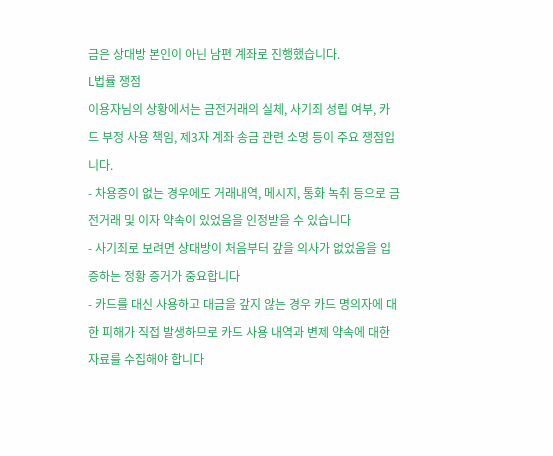금은 상대방 본인이 아닌 남편 계좌로 진행했습니다.
L법률 쟁점
이용자님의 상황에서는 금전거래의 실체, 사기죄 성립 여부, 카드 부정 사용 책임, 제3자 계좌 송금 관련 소명 등이 주요 쟁점입니다.
- 차용증이 없는 경우에도 거래내역, 메시지, 통화 녹취 등으로 금전거래 및 이자 약속이 있었음을 인정받을 수 있습니다
- 사기죄로 보려면 상대방이 처음부터 갚을 의사가 없었음을 입증하는 정황 증거가 중요합니다
- 카드를 대신 사용하고 대금을 갚지 않는 경우 카드 명의자에 대한 피해가 직접 발생하므로 카드 사용 내역과 변제 약속에 대한 자료를 수집해야 합니다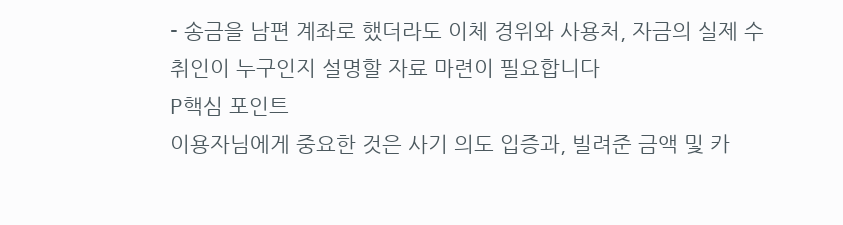- 송금을 남편 계좌로 했더라도 이체 경위와 사용처, 자금의 실제 수취인이 누구인지 설명할 자료 마련이 필요합니다
P핵심 포인트
이용자님에게 중요한 것은 사기 의도 입증과, 빌려준 금액 및 카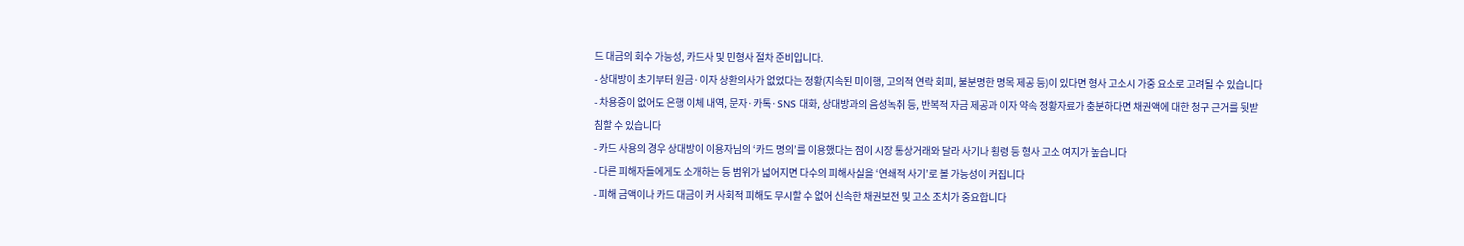드 대금의 회수 가능성, 카드사 및 민형사 절차 준비입니다.
- 상대방이 초기부터 원금·이자 상환의사가 없었다는 정황(지속된 미이행, 고의적 연락 회피, 불분명한 명목 제공 등)이 있다면 형사 고소시 가중 요소로 고려될 수 있습니다
- 차용증이 없어도 은행 이체 내역, 문자·카톡·SNS 대화, 상대방과의 음성녹취 등, 반복적 자금 제공과 이자 약속 정황자료가 충분하다면 채권액에 대한 청구 근거를 뒷받침할 수 있습니다
- 카드 사용의 경우 상대방이 이용자님의 ‘카드 명의’를 이용했다는 점이 시장 통상거래와 달라 사기나 횡령 등 형사 고소 여지가 높습니다
- 다른 피해자들에게도 소개하는 등 범위가 넓어지면 다수의 피해사실을 ‘연쇄적 사기’로 볼 가능성이 커집니다
- 피해 금액이나 카드 대금이 커 사회적 피해도 무시할 수 없어 신속한 채권보전 및 고소 조치가 중요합니다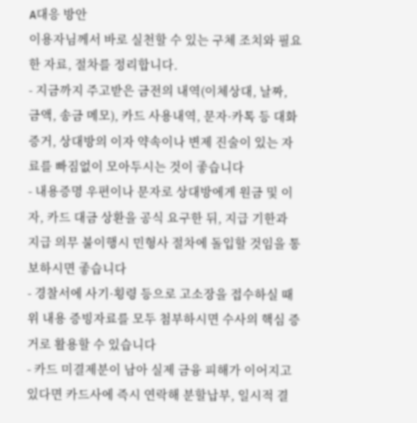A대응 방안
이용자님께서 바로 실천할 수 있는 구체 조치와 필요한 자료, 절차를 정리합니다.
- 지금까지 주고받은 금전의 내역(이체상대, 날짜, 금액, 송금 메모), 카드 사용내역, 문자·카톡 등 대화증거, 상대방의 이자 약속이나 변제 진술이 있는 자료를 빠짐없이 모아두시는 것이 좋습니다
- 내용증명 우편이나 문자로 상대방에게 원금 및 이자, 카드 대금 상환을 공식 요구한 뒤, 지급 기한과 지급 의무 불이행시 민형사 절차에 돌입할 것임을 통보하시면 좋습니다
- 경찰서에 사기·횡령 등으로 고소장을 접수하실 때 위 내용 증빙자료를 모두 첨부하시면 수사의 핵심 증거로 활용할 수 있습니다
- 카드 미결제분이 남아 실제 금융 피해가 이어지고 있다면 카드사에 즉시 연락해 분할납부, 일시적 결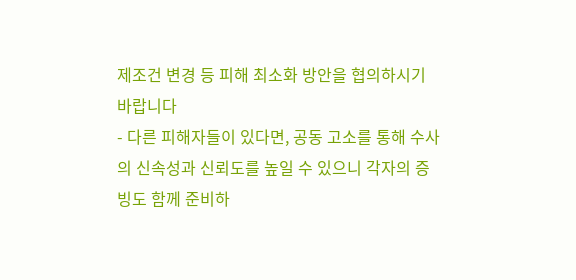제조건 변경 등 피해 최소화 방안을 협의하시기 바랍니다
- 다른 피해자들이 있다면, 공동 고소를 통해 수사의 신속성과 신뢰도를 높일 수 있으니 각자의 증빙도 함께 준비하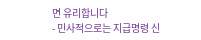면 유리합니다
- 민사적으로는 지급명령 신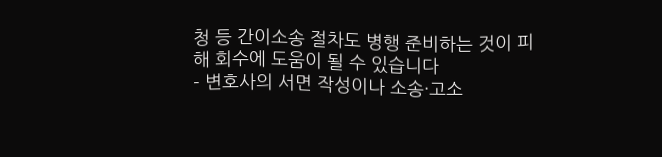청 등 간이소송 절차도 병행 준비하는 것이 피해 회수에 도움이 될 수 있습니다
- 변호사의 서면 작성이나 소송·고소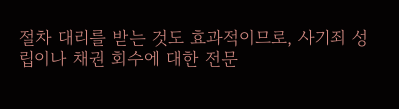절차 대리를 받는 것도 효과적이므로, 사기죄 성립이나 채권 회수에 대한 전문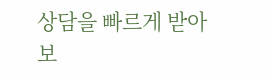상담을 빠르게 받아보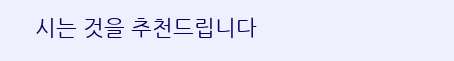시는 것을 추천드립니다